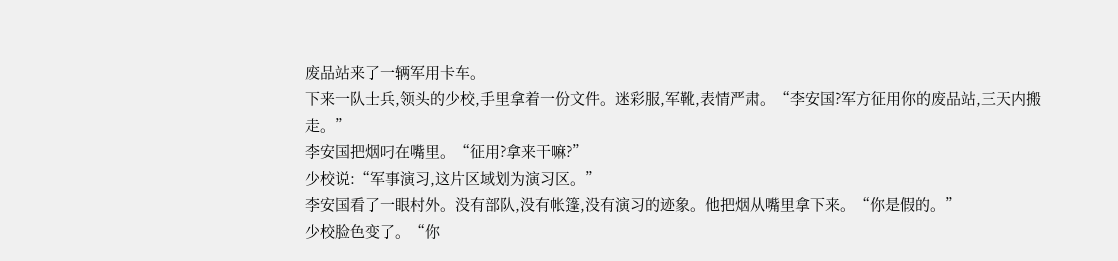废品站来了一辆军用卡车。
下来一队士兵,领头的少校,手里拿着一份文件。迷彩服,军靴,表情严肃。“李安国?军方征用你的废品站,三天内搬走。”
李安国把烟叼在嘴里。“征用?拿来干嘛?”
少校说:“军事演习,这片区域划为演习区。”
李安国看了一眼村外。没有部队,没有帐篷,没有演习的迹象。他把烟从嘴里拿下来。“你是假的。”
少校脸色变了。“你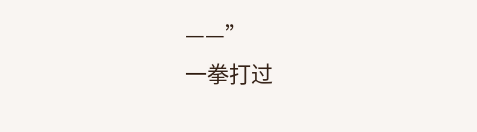——”
一拳打过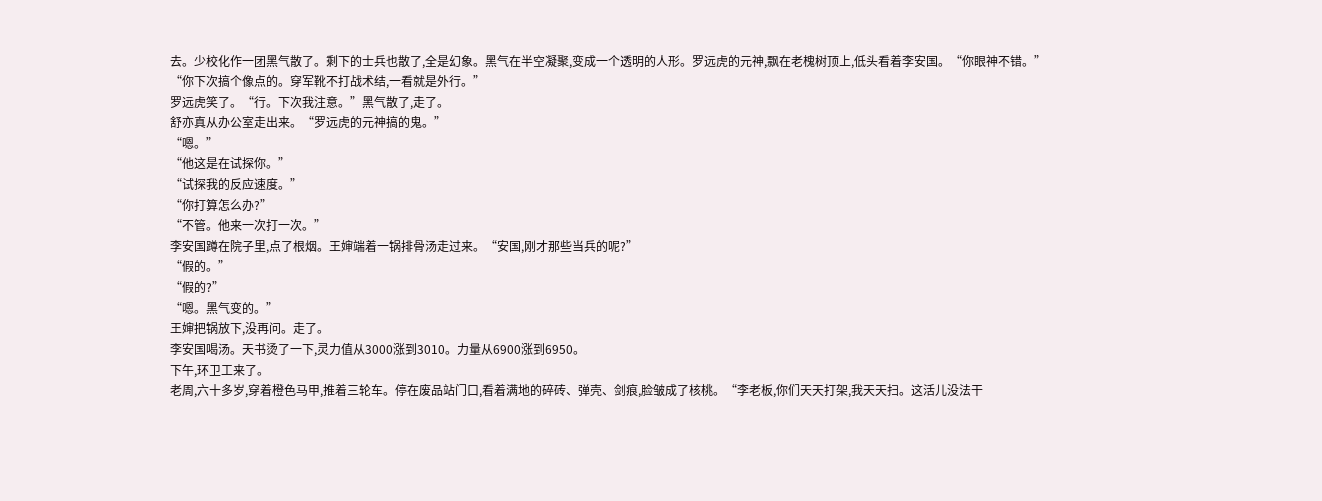去。少校化作一团黑气散了。剩下的士兵也散了,全是幻象。黑气在半空凝聚,变成一个透明的人形。罗远虎的元神,飘在老槐树顶上,低头看着李安国。“你眼神不错。”
“你下次搞个像点的。穿军靴不打战术结,一看就是外行。”
罗远虎笑了。“行。下次我注意。”黑气散了,走了。
舒亦真从办公室走出来。“罗远虎的元神搞的鬼。”
“嗯。”
“他这是在试探你。”
“试探我的反应速度。”
“你打算怎么办?”
“不管。他来一次打一次。”
李安国蹲在院子里,点了根烟。王婶端着一锅排骨汤走过来。“安国,刚才那些当兵的呢?”
“假的。”
“假的?”
“嗯。黑气变的。”
王婶把锅放下,没再问。走了。
李安国喝汤。天书烫了一下,灵力值从3000涨到3010。力量从6900涨到6950。
下午,环卫工来了。
老周,六十多岁,穿着橙色马甲,推着三轮车。停在废品站门口,看着满地的碎砖、弹壳、剑痕,脸皱成了核桃。“李老板,你们天天打架,我天天扫。这活儿没法干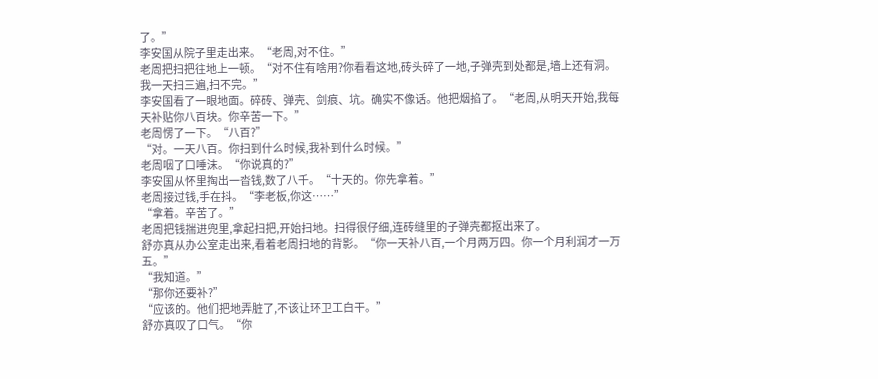了。”
李安国从院子里走出来。“老周,对不住。”
老周把扫把往地上一顿。“对不住有啥用?你看看这地,砖头碎了一地,子弹壳到处都是,墙上还有洞。我一天扫三遍,扫不完。”
李安国看了一眼地面。碎砖、弹壳、剑痕、坑。确实不像话。他把烟掐了。“老周,从明天开始,我每天补贴你八百块。你辛苦一下。”
老周愣了一下。“八百?”
“对。一天八百。你扫到什么时候,我补到什么时候。”
老周咽了口唾沫。“你说真的?”
李安国从怀里掏出一沓钱,数了八千。“十天的。你先拿着。”
老周接过钱,手在抖。“李老板,你这……”
“拿着。辛苦了。”
老周把钱揣进兜里,拿起扫把,开始扫地。扫得很仔细,连砖缝里的子弹壳都抠出来了。
舒亦真从办公室走出来,看着老周扫地的背影。“你一天补八百,一个月两万四。你一个月利润才一万五。”
“我知道。”
“那你还要补?”
“应该的。他们把地弄脏了,不该让环卫工白干。”
舒亦真叹了口气。“你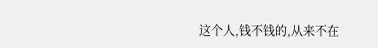这个人,钱不钱的,从来不在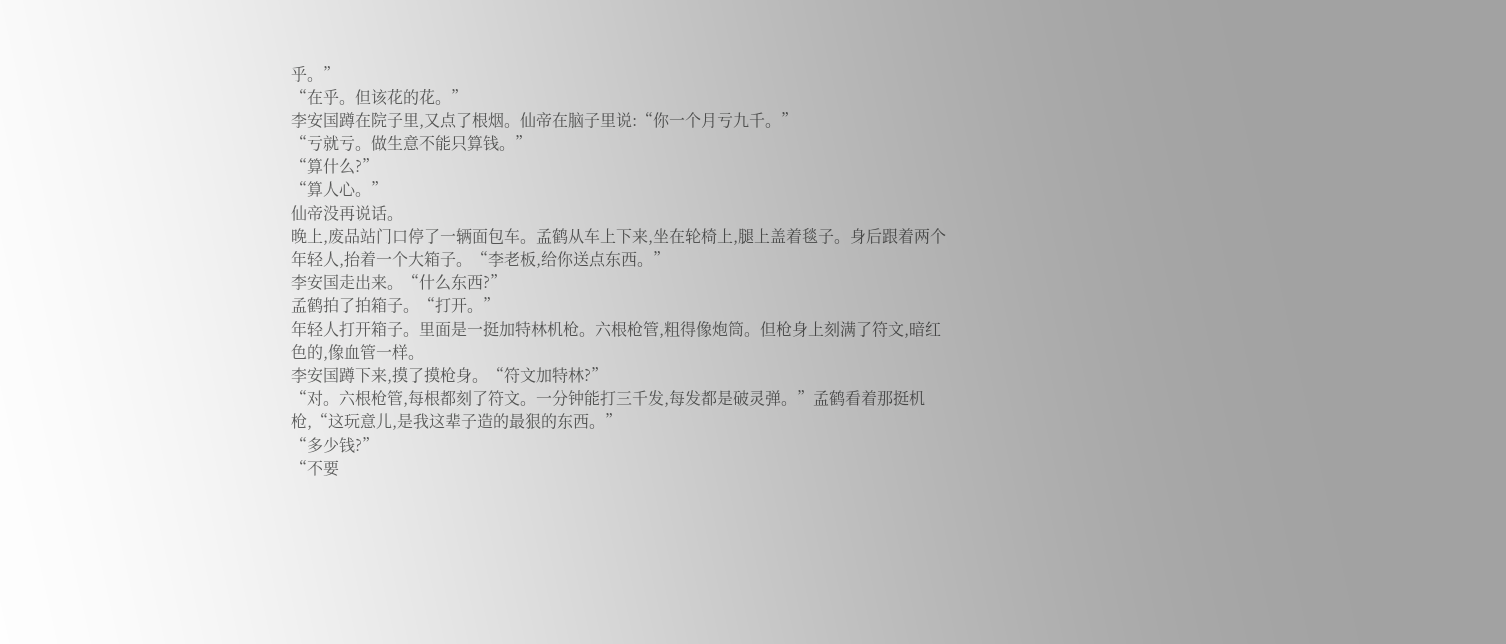乎。”
“在乎。但该花的花。”
李安国蹲在院子里,又点了根烟。仙帝在脑子里说:“你一个月亏九千。”
“亏就亏。做生意不能只算钱。”
“算什么?”
“算人心。”
仙帝没再说话。
晚上,废品站门口停了一辆面包车。孟鹤从车上下来,坐在轮椅上,腿上盖着毯子。身后跟着两个年轻人,抬着一个大箱子。“李老板,给你送点东西。”
李安国走出来。“什么东西?”
孟鹤拍了拍箱子。“打开。”
年轻人打开箱子。里面是一挺加特林机枪。六根枪管,粗得像炮筒。但枪身上刻满了符文,暗红色的,像血管一样。
李安国蹲下来,摸了摸枪身。“符文加特林?”
“对。六根枪管,每根都刻了符文。一分钟能打三千发,每发都是破灵弹。”孟鹤看着那挺机枪,“这玩意儿,是我这辈子造的最狠的东西。”
“多少钱?”
“不要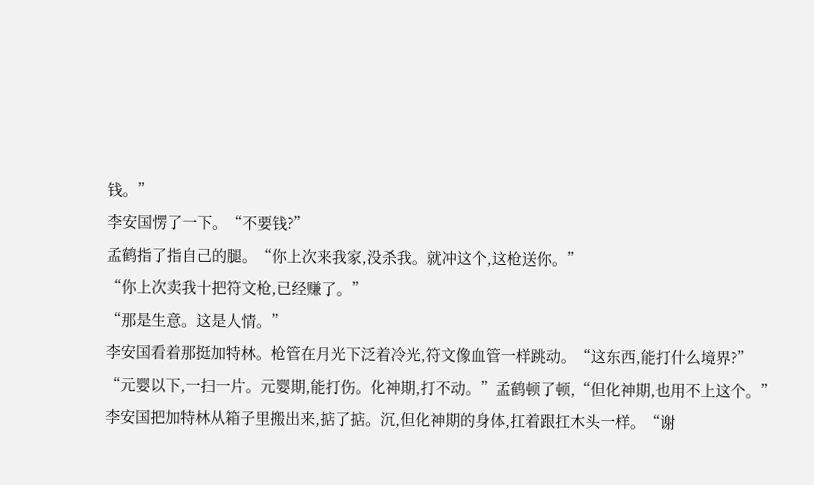钱。”
李安国愣了一下。“不要钱?”
孟鹤指了指自己的腿。“你上次来我家,没杀我。就冲这个,这枪送你。”
“你上次卖我十把符文枪,已经赚了。”
“那是生意。这是人情。”
李安国看着那挺加特林。枪管在月光下泛着冷光,符文像血管一样跳动。“这东西,能打什么境界?”
“元婴以下,一扫一片。元婴期,能打伤。化神期,打不动。”孟鹤顿了顿,“但化神期,也用不上这个。”
李安国把加特林从箱子里搬出来,掂了掂。沉,但化神期的身体,扛着跟扛木头一样。“谢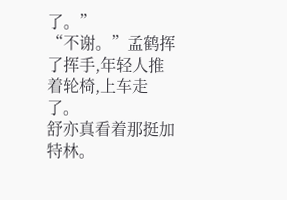了。”
“不谢。”孟鹤挥了挥手,年轻人推着轮椅,上车走了。
舒亦真看着那挺加特林。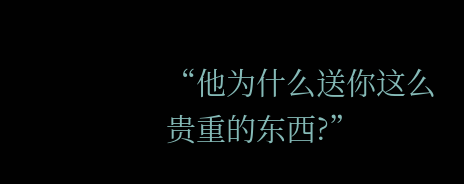“他为什么送你这么贵重的东西?”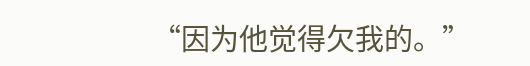“因为他觉得欠我的。”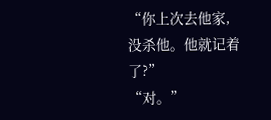“你上次去他家,没杀他。他就记着了?”
“对。”